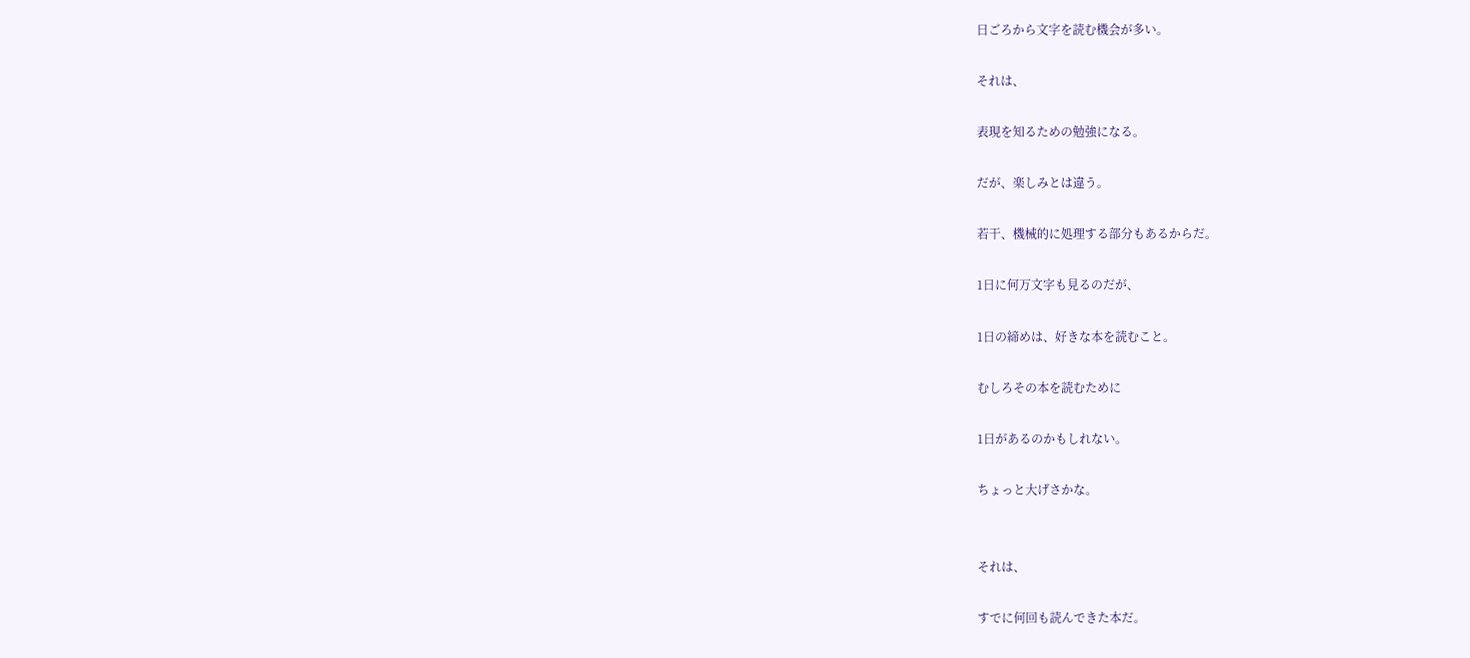日ごろから文字を読む機会が多い。

それは、

表現を知るための勉強になる。

だが、楽しみとは違う。

若干、機械的に処理する部分もあるからだ。

1日に何万文字も見るのだが、

1日の締めは、好きな本を読むこと。

むしろその本を読むために

1日があるのかもしれない。

ちょっと大げさかな。


それは、

すでに何回も読んできた本だ。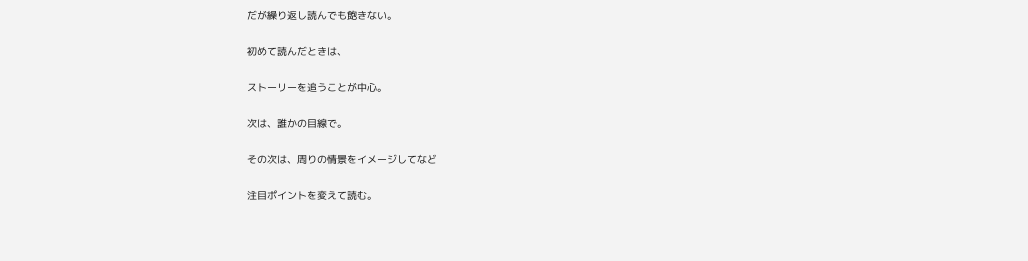だが繰り返し読んでも飽きない。

初めて読んだときは、

ストーリーを追うことが中心。

次は、誰かの目線で。

その次は、周りの情景をイメージしてなど

注目ポイントを変えて読む。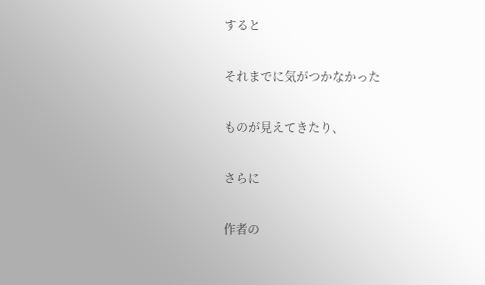すると

それまでに気がつかなかった

ものが見えてきたり、

さらに

作者の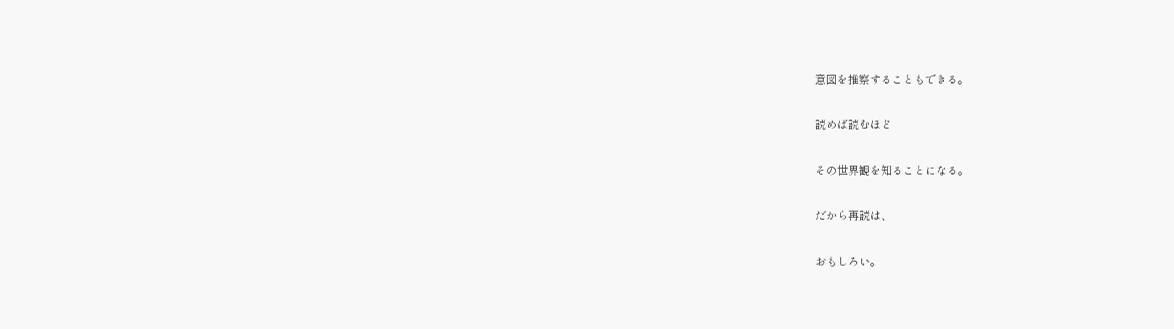意図を推察することもできる。

読めば読むほど

その世界観を知ることになる。

だから再読は、

おもしろい。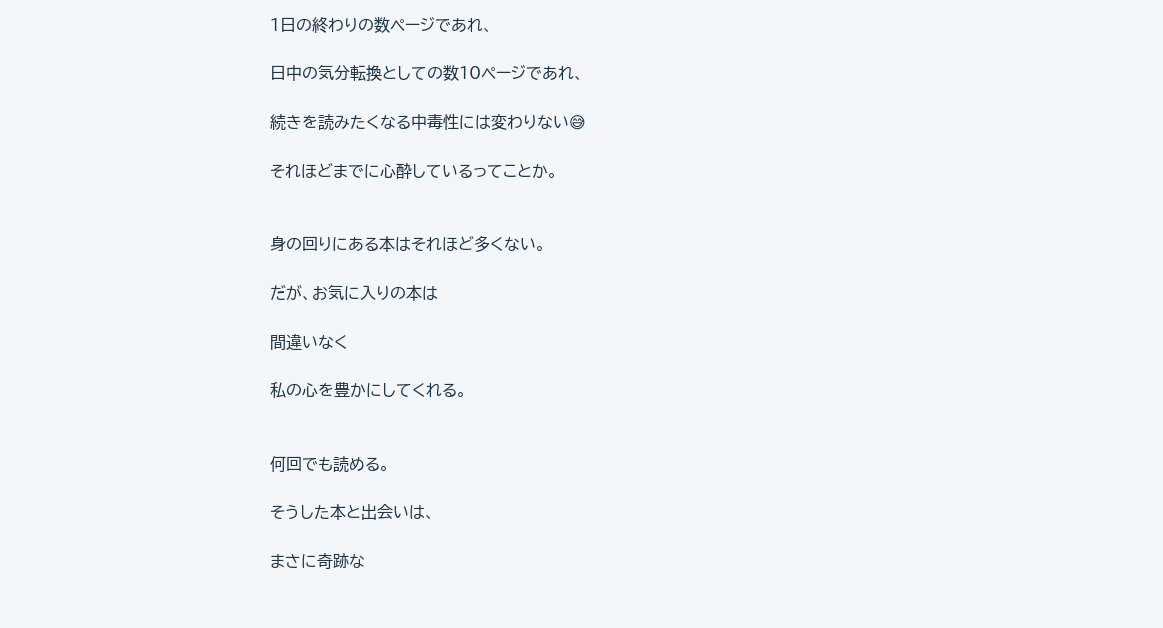1日の終わりの数ページであれ、

日中の気分転換としての数10ページであれ、

続きを読みたくなる中毒性には変わりない😅

それほどまでに心酔しているってことか。


身の回りにある本はそれほど多くない。

だが、お気に入りの本は

間違いなく

私の心を豊かにしてくれる。


何回でも読める。

そうした本と出会いは、

まさに奇跡な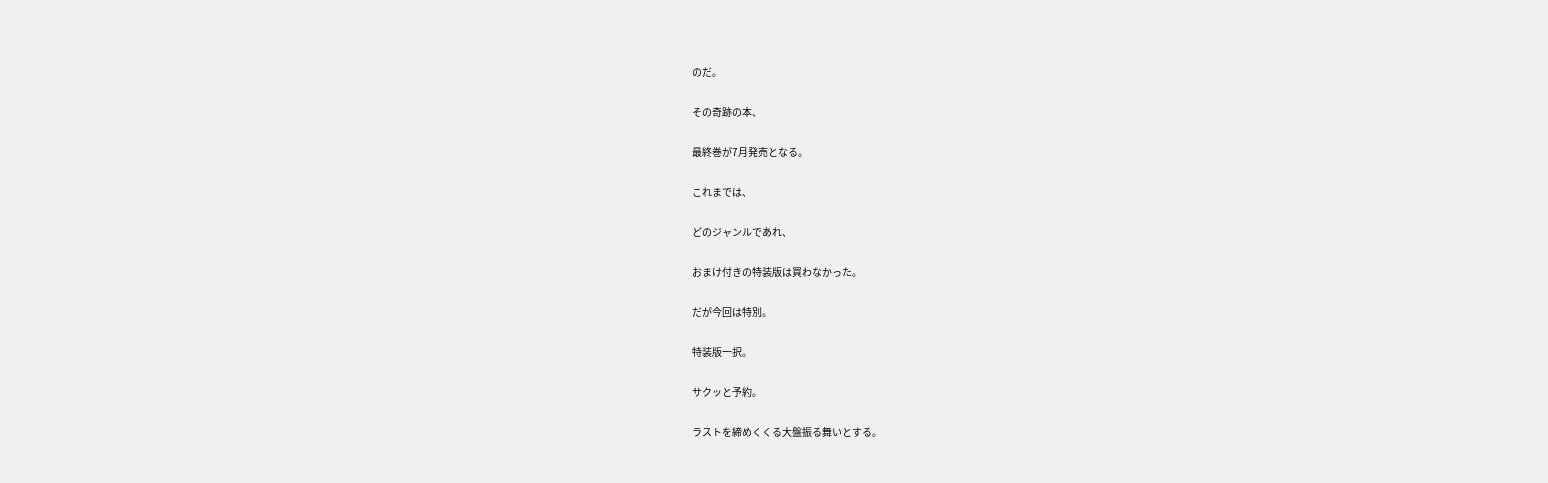のだ。

その奇跡の本、

最終巻が7月発売となる。

これまでは、

どのジャンルであれ、

おまけ付きの特装版は買わなかった。

だが今回は特別。

特装版一択。

サクッと予約。

ラストを締めくくる大盤振る舞いとする。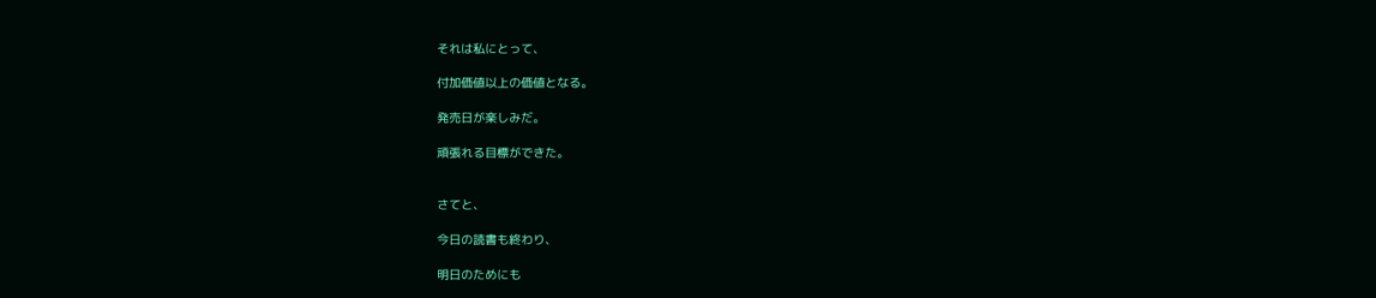それは私にとって、

付加価値以上の価値となる。

発売日が楽しみだ。

頑張れる目標ができた。


さてと、

今日の読書も終わり、

明日のためにも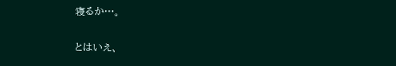寝るか…。

とはいえ、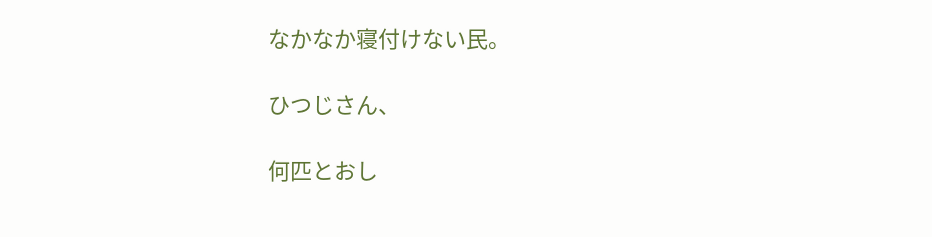なかなか寝付けない民。

ひつじさん、

何匹とおし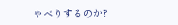ゃべりするのか?